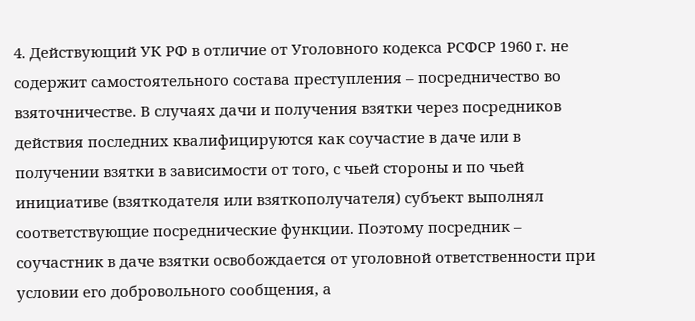4. Действующий УК РФ в отличие от Уголовного кодекса РСФСР 1960 г. не содержит самостоятельного состава преступления – посредничество во взяточничестве. В случаях дачи и получения взятки через посредников действия последних квалифицируются как соучастие в даче или в получении взятки в зависимости от того, с чьей стороны и по чьей инициативе (взяткодателя или взяткополучателя) субъект выполнял соответствующие посреднические функции. Поэтому посредник – соучастник в даче взятки освобождается от уголовной ответственности при условии его добровольного сообщения, а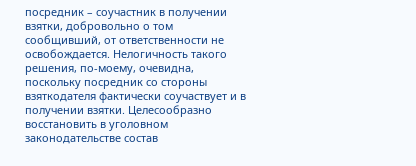посредник – соучастник в получении взятки, добровольно о том сообщивший, от ответственности не освобождается. Нелогичность такого решения, по-моему, очевидна, поскольку посредник со стороны взяткодателя фактически соучаствует и в получении взятки. Целесообразно восстановить в уголовном законодательстве состав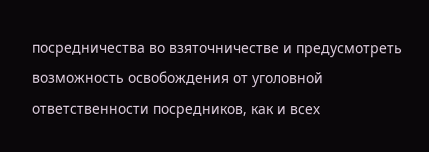посредничества во взяточничестве и предусмотреть возможность освобождения от уголовной ответственности посредников, как и всех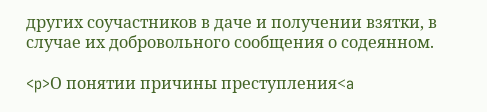других соучастников в даче и получении взятки, в случае их добровольного сообщения о содеянном.

<p>О понятии причины преступления<a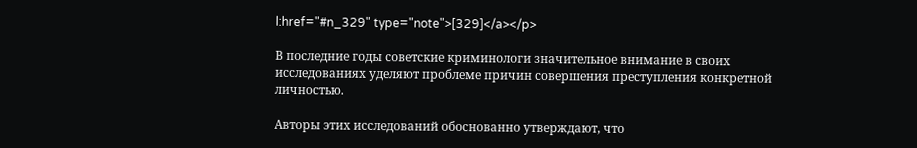l:href="#n_329" type="note">[329]</a></p>

В последние годы советские криминологи значительное внимание в своих исследованиях уделяют проблеме причин совершения преступления конкретной личностью.

Авторы этих исследований обоснованно утверждают, что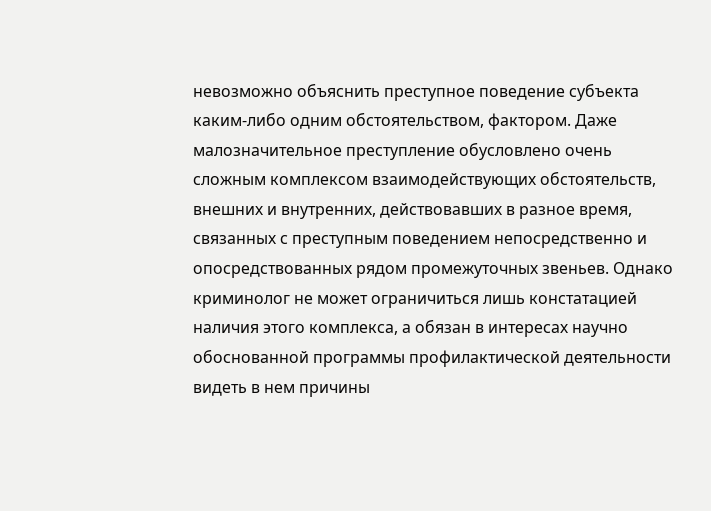невозможно объяснить преступное поведение субъекта каким-либо одним обстоятельством, фактором. Даже малозначительное преступление обусловлено очень сложным комплексом взаимодействующих обстоятельств, внешних и внутренних, действовавших в разное время, связанных с преступным поведением непосредственно и опосредствованных рядом промежуточных звеньев. Однако криминолог не может ограничиться лишь констатацией наличия этого комплекса, а обязан в интересах научно обоснованной программы профилактической деятельности видеть в нем причины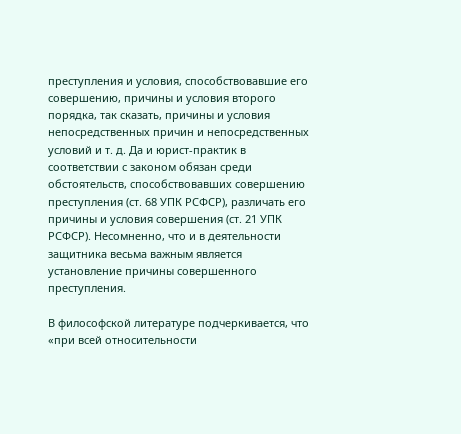преступления и условия, способствовавшие его совершению, причины и условия второго порядка, так сказать, причины и условия непосредственных причин и непосредственных условий и т. д. Да и юрист-практик в соответствии с законом обязан среди обстоятельств, способствовавших совершению преступления (ст. 68 УПК РСФСР), различать его причины и условия совершения (ст. 21 УПК РСФСР). Несомненно, что и в деятельности защитника весьма важным является установление причины совершенного преступления.

В философской литературе подчеркивается, что «при всей относительности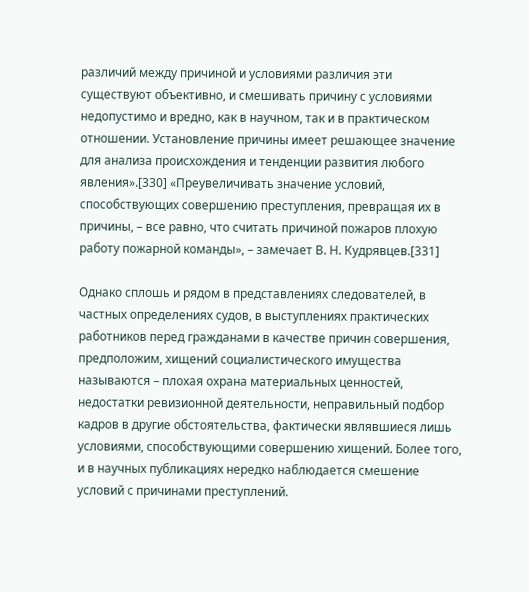различий между причиной и условиями различия эти существуют объективно, и смешивать причину с условиями недопустимо и вредно, как в научном, так и в практическом отношении. Установление причины имеет решающее значение для анализа происхождения и тенденции развития любого явления».[330] «Преувеличивать значение условий, способствующих совершению преступления, превращая их в причины, – все равно, что считать причиной пожаров плохую работу пожарной команды», – замечает В. Н. Кудрявцев.[331]

Однако сплошь и рядом в представлениях следователей, в частных определениях судов, в выступлениях практических работников перед гражданами в качестве причин совершения, предположим, хищений социалистического имущества называются – плохая охрана материальных ценностей, недостатки ревизионной деятельности, неправильный подбор кадров в другие обстоятельства, фактически являвшиеся лишь условиями, способствующими совершению хищений. Более того, и в научных публикациях нередко наблюдается смешение условий с причинами преступлений.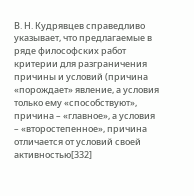В. Н. Кудрявцев справедливо указывает, что предлагаемые в ряде философских работ критерии для разграничения причины и условий (причина «порождает» явление, а условия только ему «способствуют», причина – «главное», а условия – «второстепенное», причина отличается от условий своей активностью[332]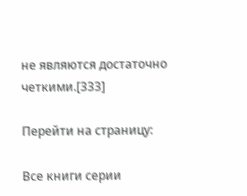не являются достаточно четкими.[333]

Перейти на страницу:

Все книги серии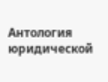Антология юридической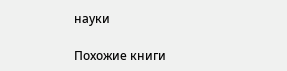науки

Похожие книги